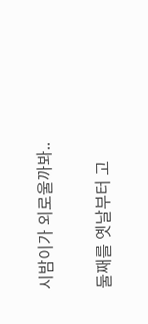시밤이가 외로울까봐..

둘째를 옛날부터 고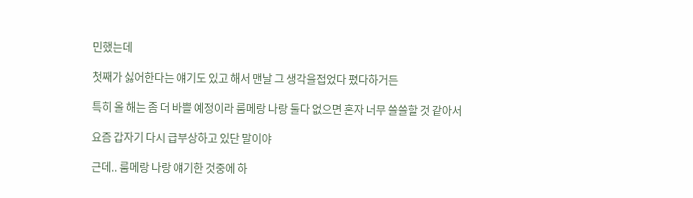민했는데

첫째가 싫어한다는 얘기도 있고 해서 맨날 그 생각을접었다 폈다하거든

특히 올 해는 좀 더 바쁠 예정이라 룸메랑 나랑 둘다 없으면 혼자 너무 쓸쓸할 것 같아서

요즘 갑자기 다시 급부상하고 있단 말이야

근데.. 룸메랑 나랑 얘기한 것중에 하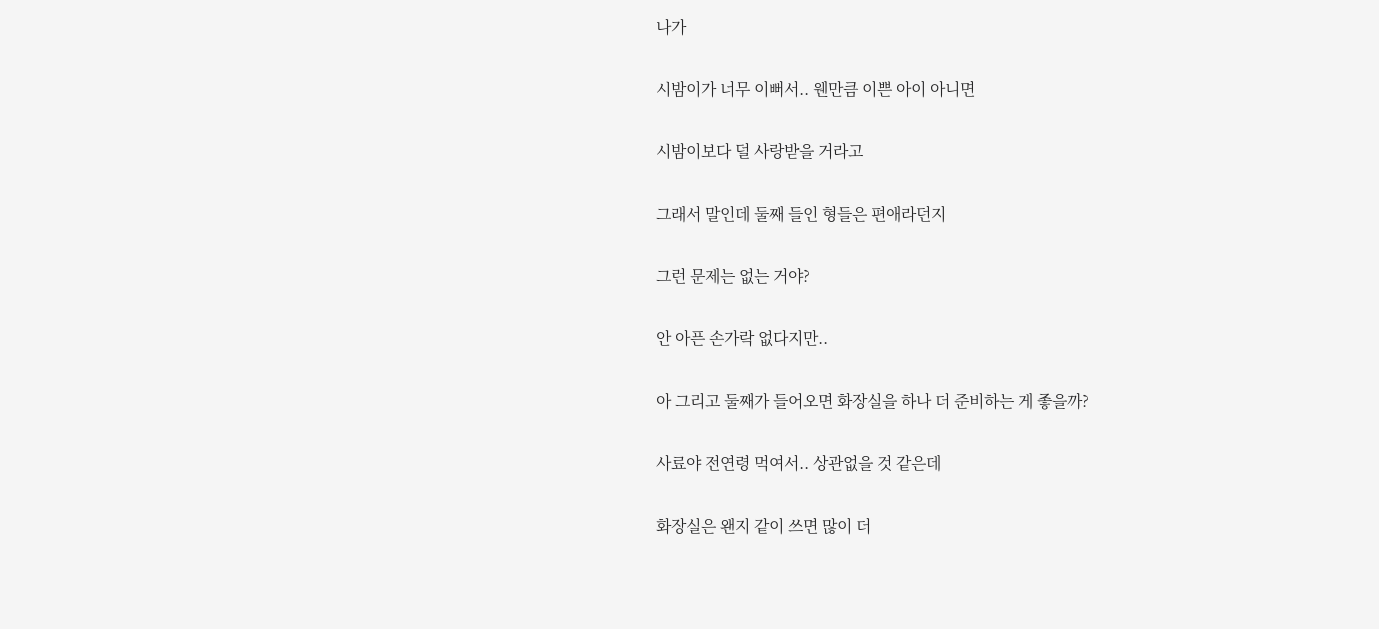나가

시밤이가 너무 이뻐서.. 웬만큼 이쁜 아이 아니면

시밤이보다 덜 사랑받을 거라고

그래서 말인데 둘째 들인 형들은 편애라던지

그런 문제는 없는 거야?

안 아픈 손가락 없다지만..

아 그리고 둘째가 들어오면 화장실을 하나 더 준비하는 게 좋을까?

사료야 전연령 먹여서.. 상관없을 것 같은데

화장실은 왠지 같이 쓰면 많이 더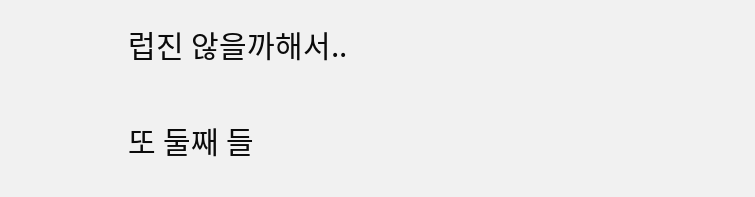럽진 않을까해서..

또 둘째 들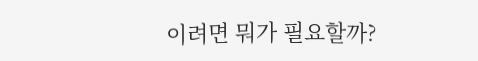이려면 뭐가 필요할까?